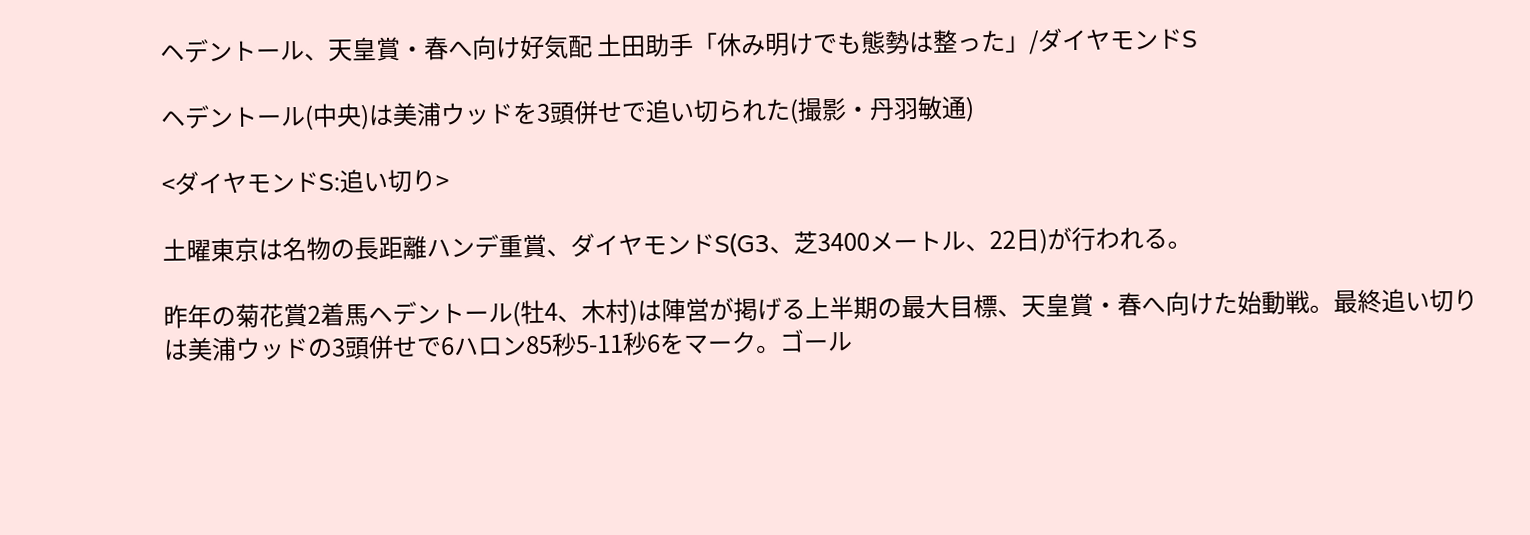ヘデントール、天皇賞・春へ向け好気配 土田助手「休み明けでも態勢は整った」/ダイヤモンドS

ヘデントール(中央)は美浦ウッドを3頭併せで追い切られた(撮影・丹羽敏通)

<ダイヤモンドS:追い切り>

土曜東京は名物の長距離ハンデ重賞、ダイヤモンドS(G3、芝3400メートル、22日)が行われる。

昨年の菊花賞2着馬ヘデントール(牡4、木村)は陣営が掲げる上半期の最大目標、天皇賞・春へ向けた始動戦。最終追い切りは美浦ウッドの3頭併せで6ハロン85秒5-11秒6をマーク。ゴール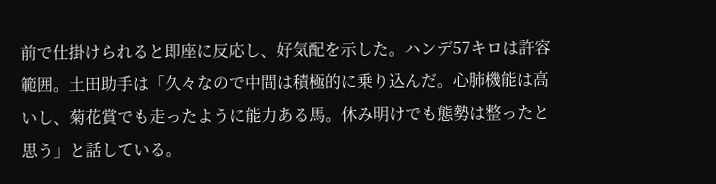前で仕掛けられると即座に反応し、好気配を示した。ハンデ57キロは許容範囲。土田助手は「久々なので中間は積極的に乗り込んだ。心肺機能は高いし、菊花賞でも走ったように能力ある馬。休み明けでも態勢は整ったと思う」と話している。